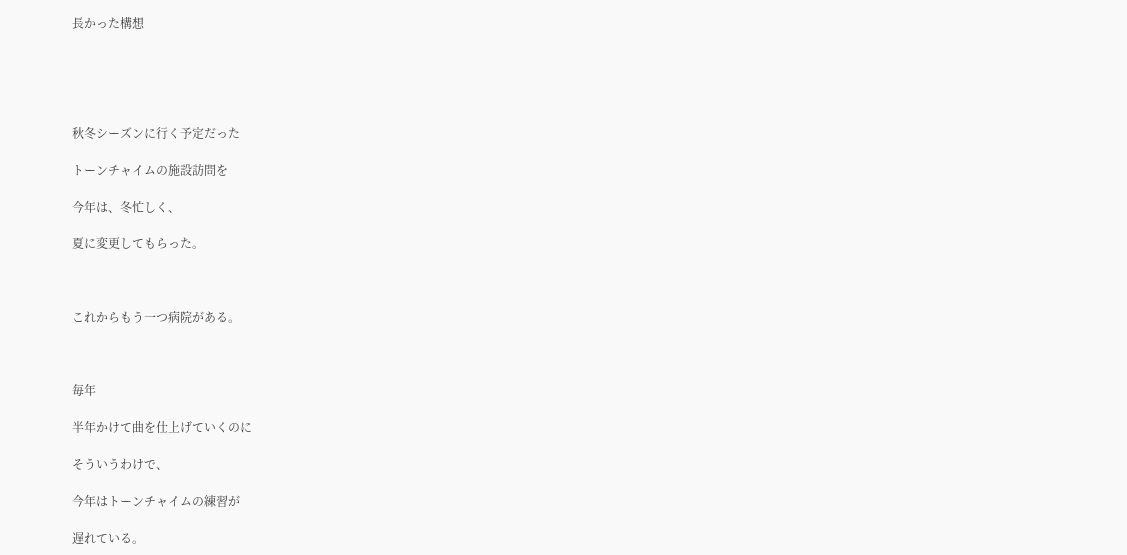長かった構想





秋冬シーズンに行く予定だった

トーンチャイムの施設訪問を

今年は、冬忙しく、

夏に変更してもらった。



これからもう一つ病院がある。



毎年

半年かけて曲を仕上げていくのに

そういうわけで、

今年はトーンチャイムの練習が

遅れている。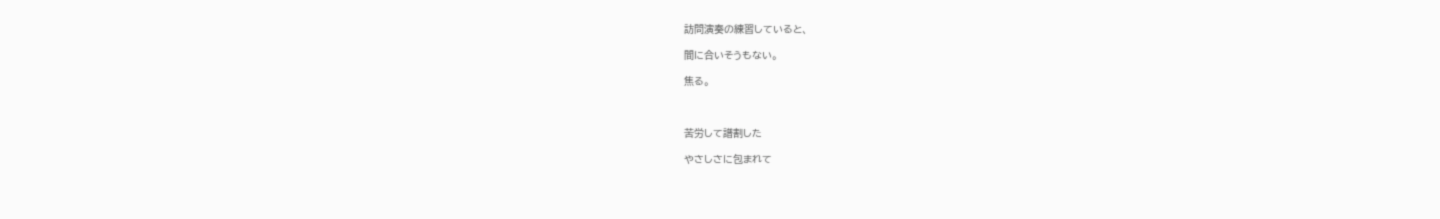訪問演奏の練習していると、

間に合いそうもない。

焦る。



苦労して譜割した

やさしさに包まれて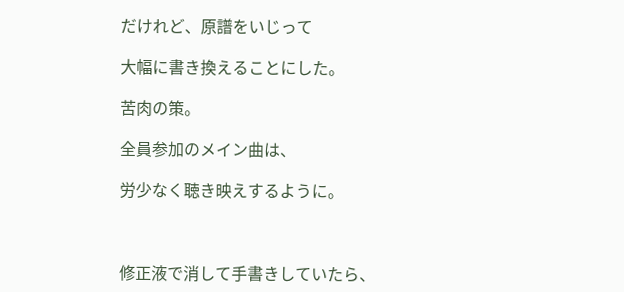だけれど、原譜をいじって

大幅に書き換えることにした。

苦肉の策。

全員参加のメイン曲は、

労少なく聴き映えするように。



修正液で消して手書きしていたら、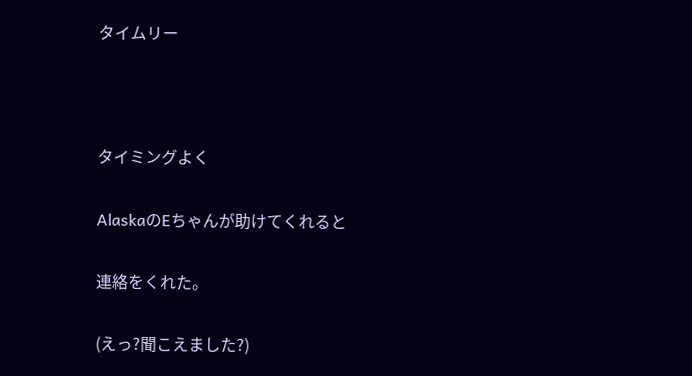タイムリー



タイミングよく

AlaskaのEちゃんが助けてくれると

連絡をくれた。

(えっ?聞こえました?)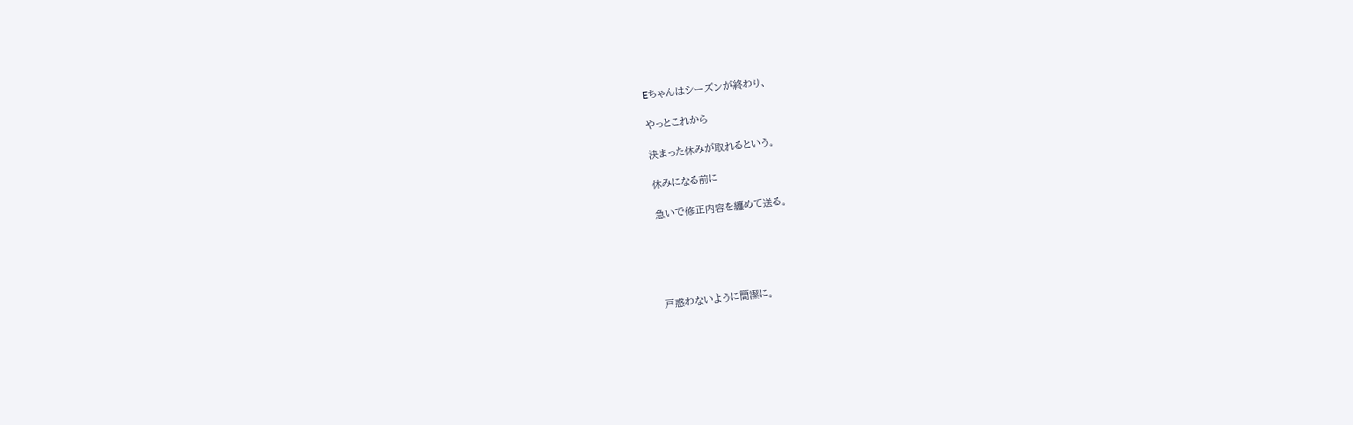Eちゃんはシーズンが終わり、

やっとこれから

決まった休みが取れるという。

休みになる前に

急いで修正内容を纏めて送る。





戸惑わないように簡潔に。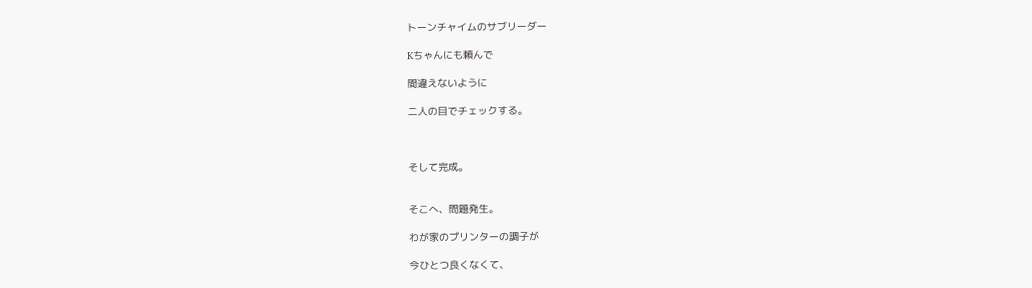トーンチャイムのサブリーダー

Kちゃんにも頼んで

間違えないように

二人の目でチェックする。



そして完成。


そこへ、問題発生。

わが家のプリンターの調子が

今ひとつ良くなくて、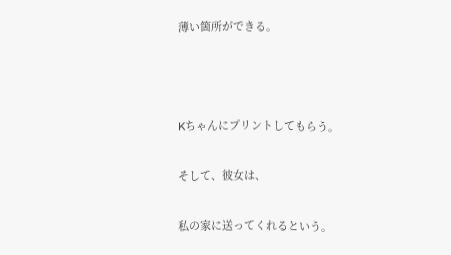薄い箇所ができる。



Kちゃんにプリントしてもらう。

そして、彼女は、

私の家に送ってくれるという。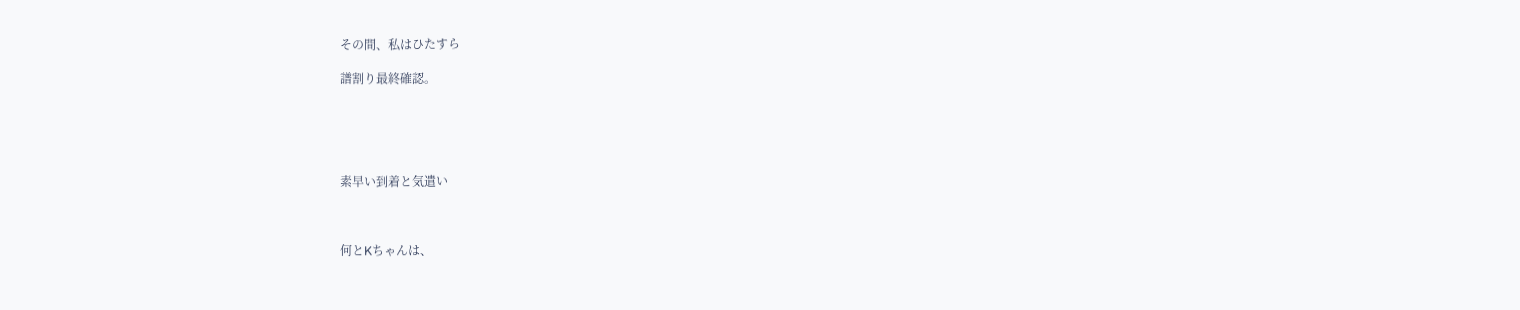その間、私はひたすら

譜割り最終確認。





素早い到着と気遣い



何とKちゃんは、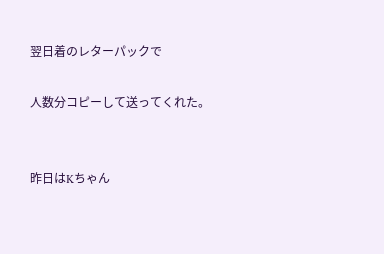翌日着のレターパックで

人数分コピーして送ってくれた。


昨日はKちゃん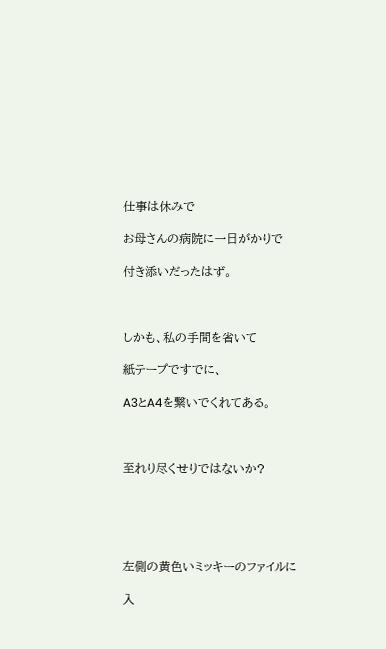仕事は休みで

お母さんの病院に一日がかりで

付き添いだったはず。



しかも、私の手間を省いて

紙テープですでに、

A3とA4を繋いでくれてある。



至れり尽くせりではないか?





左側の黄色いミッキーのファイルに

入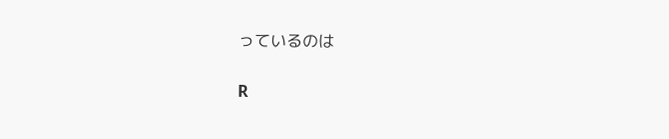っているのは

R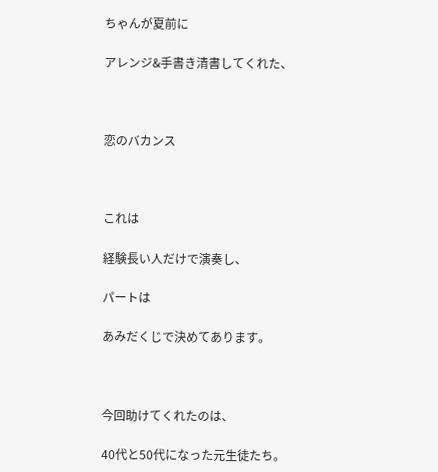ちゃんが夏前に

アレンジ&手書き清書してくれた、



恋のバカンス



これは

経験長い人だけで演奏し、

パートは

あみだくじで決めてあります。



今回助けてくれたのは、

40代と50代になった元生徒たち。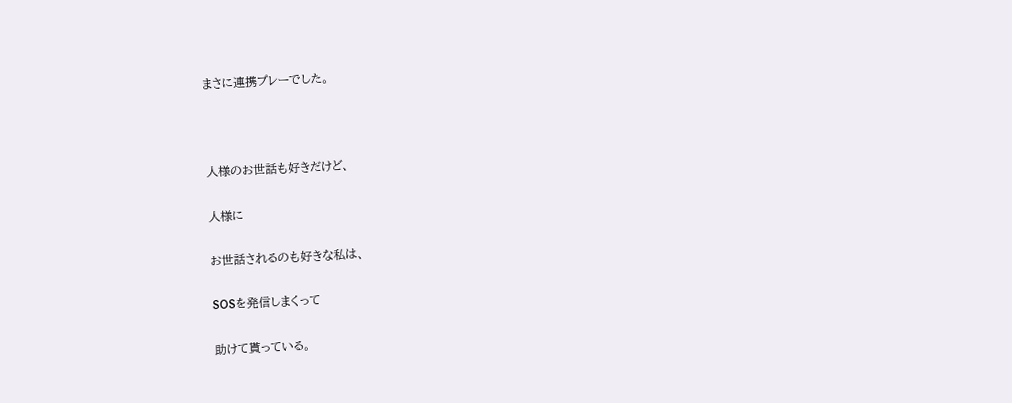まさに連携プレーでした。



人様のお世話も好きだけど、

人様に

お世話されるのも好きな私は、

SOSを発信しまくって

助けて貰っている。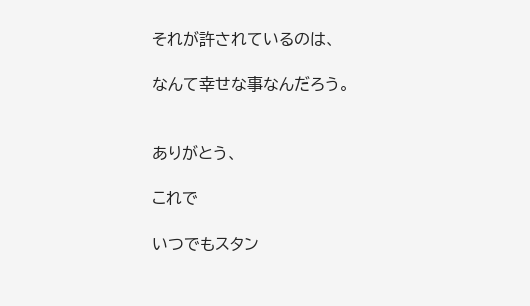それが許されているのは、

なんて幸せな事なんだろう。


ありがとう、

これで

いつでもスタン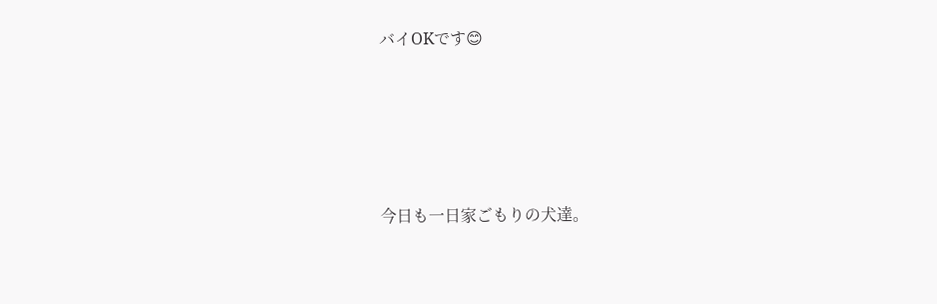バイOKです😊





今日も一日家ごもりの犬達。